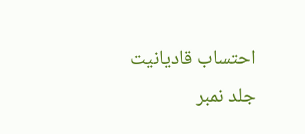احتساب قادیانیت جلد نمبر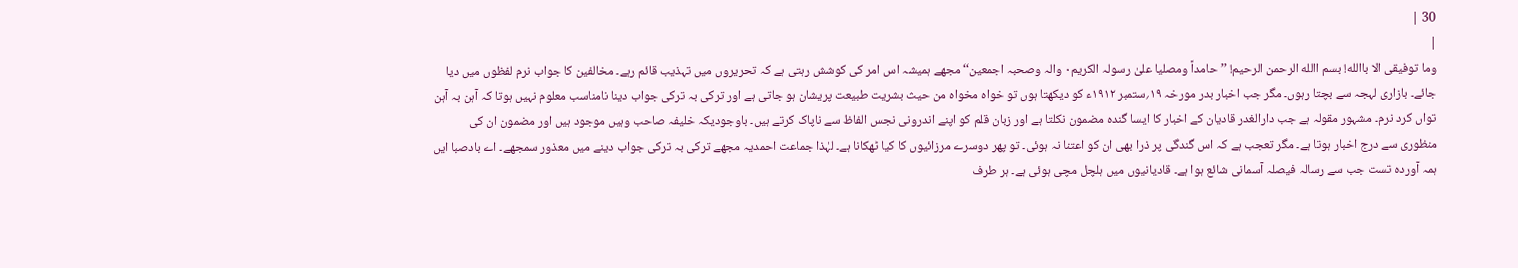30 |
|
وما توفیقی الا باالله! بسم االله الرحمن الرحیم! ’’حامداً ومصلیا علیٰ رسولہ الکریم۰ والہ وصحبہ اجمعین‘‘ مجھے ہمیشہ اس امر کی کوشش رہتی ہے کہ تحریروں میں تہذیب قائم رہے۔ مخالفین کا جواب نرم لفظوں میں دیا جائے۔ بازاری لہجہ سے بچتا رہوں۔ مگر جب اخبار بدر مورخہ ۱۹؍ستمبر ۱۹۱۲ء کو دیکھتا ہوں تو خواہ مخواہ من حیث بشریت طبیعت پریشان ہو جاتی ہے اور ترکی بہ ترکی جواب دینا نامناسب معلوم نہیں ہوتا کہ آہن بہ آہن تواں کرد نرم۔ مشہور مقولہ ہے جب دارالغدر قادیان کے اخبار کا ایسا گندہ مضمون نکلتا ہے اور زبان قلم کو اپنے اندرونی نجس الفاظ سے ناپاک کرتے ہیں۔ باوجودیکہ خلیفہ صاحب وہیں موجود ہیں اور مضمون ان کی منظوری سے درج اخبار ہوتا ہے۔ مگر تعجب ہے کہ اس گندگی پر ذرا بھی ان کو اعتنا نہ ہوئی۔ تو پھر دوسرے مرزائیوں کا کیا ٹھکانا ہے۔ لہٰذا جماعت احمدیہ مجھے ترکی بہ ترکی جواب دینے میں معذور سمجھے۔ اے بادصبا ایں ہمہ آوردہ تست جب سے رسالہ فیصلہ آسمانی شائع ہوا ہے۔ قادیانیوں میں ہلچل مچی ہوئی ہے۔ ہر طرف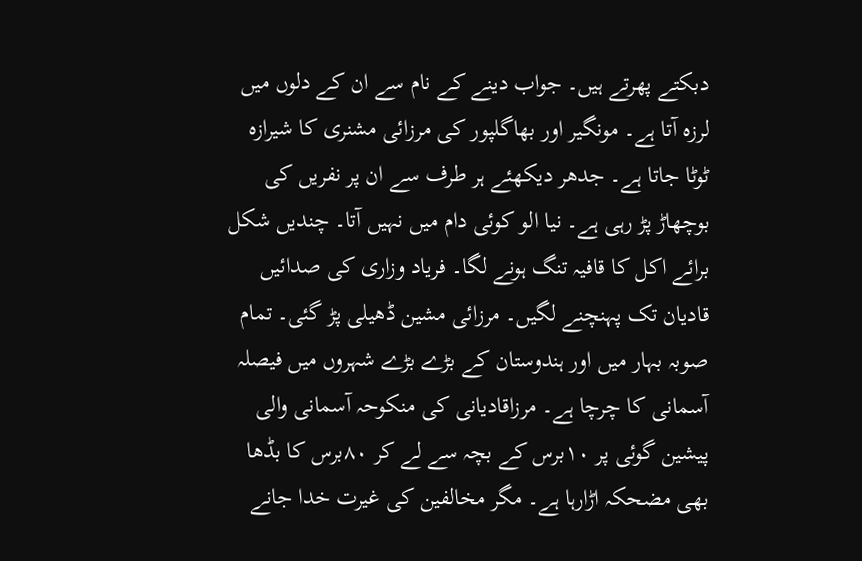دبکتے پھرتے ہیں۔ جواب دینے کے نام سے ان کے دلوں میں لرزہ آتا ہے۔ مونگیر اور بھاگلپور کی مرزائی مشنری کا شیرازہ ٹوٹا جاتا ہے۔ جدھر دیکھئے ہر طرف سے ان پر نفریں کی بوچھاڑ پڑ رہی ہے۔ نیا الو کوئی دام میں نہیں آتا۔ چندیں شکل برائے اکل کا قافیہ تنگ ہونے لگا۔ فریاد وزاری کی صدائیں قادیان تک پہنچنے لگیں۔ مرزائی مشین ڈھیلی پڑ گئی۔ تمام صوبہ بہار میں اور ہندوستان کے بڑے بڑے شہروں میں فیصلہ آسمانی کا چرچا ہے۔ مرزاقادیانی کی منکوحہ آسمانی والی پیشین گوئی پر ۱۰برس کے بچہ سے لے کر ۸۰برس کا بڈھا بھی مضحکہ اڑارہا ہے۔ مگر مخالفین کی غیرت خدا جانے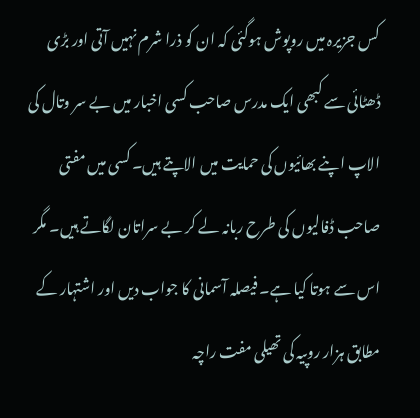کس جزیرہ میں روپوش ہوگئی کہ ان کو ذرا شرم نہیں آتی اور بڑی ڈھٹائی سے کبھی ایک مدرس صاحب کسی اخبار میں بے سر وتال کی الاپ اپنے بھائیوں کی حمایت میں الاپتے ہیں۔ کسی میں مفتی صاحب ڈفالیوں کی طرح ربانہ لے کر بے سراتان لگاتے ہیں۔ مگر اس سے ہوتا کیا ہے۔ فیصلہ آسمانی کا جواب دیں اور اشتہار کے مطابق ہزار روپیہ کی تھیلی مفت راچہ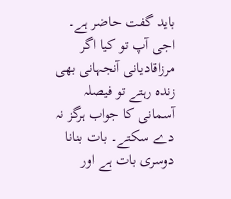باید گفت حاضر ہے۔ اجی آپ تو کیا اگر مرزاقادیانی آنجہانی بھی زندہ رہتے تو فیصلہ آسمانی کا جواب ہرگز نہ دے سکتے۔ بات بنانا دوسری بات ہے اور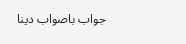جواب باصواب دینا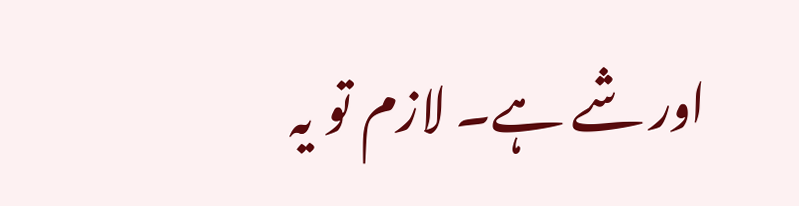اور شے ہے۔ لازم تو یہ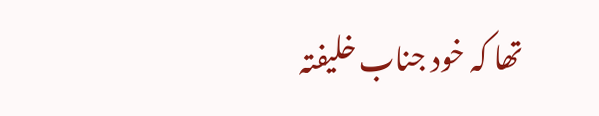تھا کہ خود جناب خلیفتہ